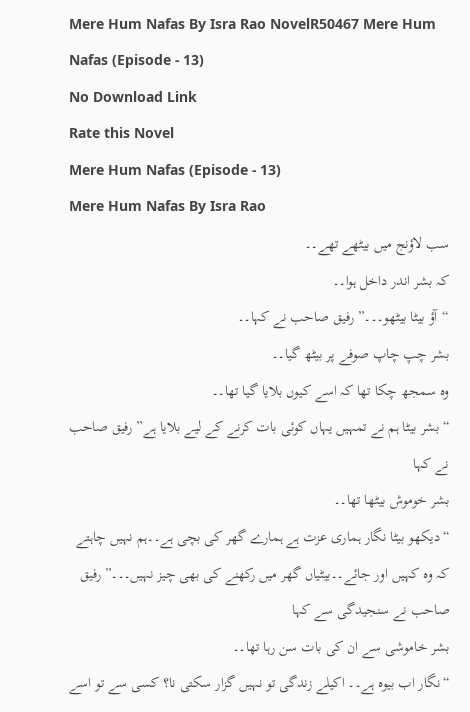Mere Hum Nafas By Isra Rao NovelR50467 Mere Hum Nafas (Episode - 13)
No Download Link
Rate this Novel
Mere Hum Nafas (Episode - 13)
Mere Hum Nafas By Isra Rao
سب لاؤنج میں بیٹھے تھے۔۔
کہ بشر اندر داخل ہوا۔۔
“آؤ بیٹا بیٹھو۔۔۔” رفیق صاحب نے کہا۔۔
بشر چپ چاپ صوفے پر بیٹھ گیا۔۔
وہ سمجھ چکا تھا کہ اسے کیوں بلایا گیا تھا۔۔
“بشر بیٹا ہم نے تمہیں یہاں کوئی بات کرنے کے لیے بلایا ہے” رفیق صاحب نے کہا
بشر خوموش بیٹھا تھا۔۔
“دیکھو بیٹا نگار ہماری عزت ہے ہمارے گھر کی بچی ہے۔۔ہم نہیں چاہتے کہ وہ کہیں اور جائے۔۔بیٹیاں گھر میں رکھنے کی بھی چیز نہیں۔۔۔” رفیق صاحب نے سنجیدگی سے کہا
بشر خاموشی سے ان کی بات سن رہا تھا۔۔
“نگار اب بیوہ ہے۔۔ اکیلے زندگی تو نہیں گزار سکتی نا؟ کسی سے تو اسے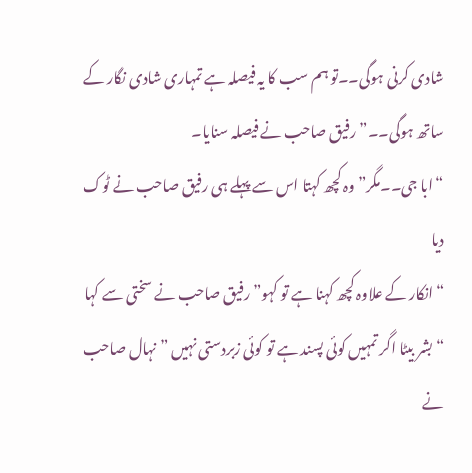شادی کرنی ہوگی۔۔تو ہم سب کا یہ فیصلہ ہے تمہاری شادی نگار کے ساتھ ہوگی۔۔” رفیق صاحب نے فیصلہ سنایا۔
“ابا جی۔۔مگر” وہ کچھ کہتا اس سے پہلے ہی رفیق صاحب نے ٹوک دیا
“انکار کے علاوہ کچھ کہنا ہے تو کہو” رفیق صاحب نے سختی سے کہا
“بشر بیٹا اگر تمہیں کوئی پسند ہے تو کوئی زبردستی نہیں ” نہال صاحب نے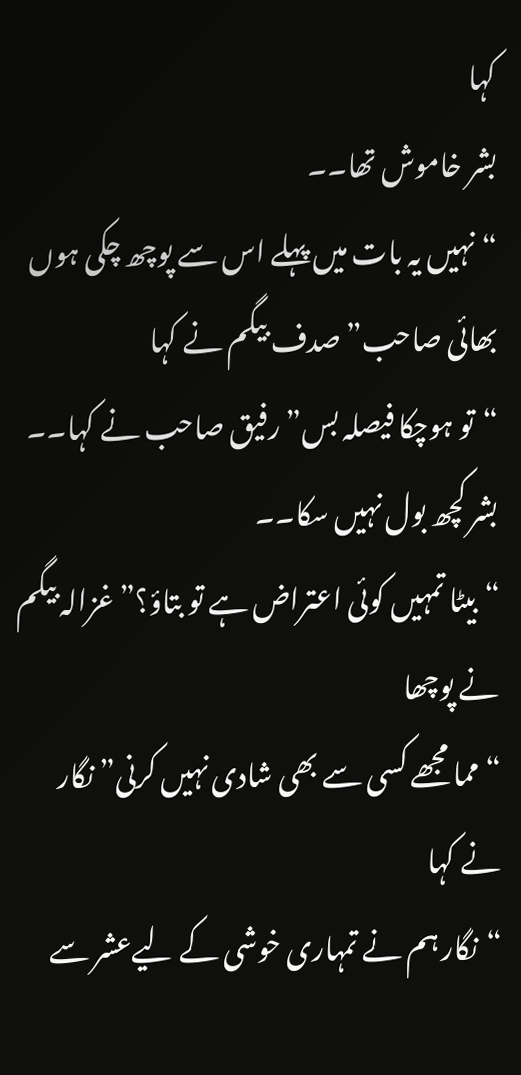کہا
بشر خاموش تھا۔۔
“نہیں یہ بات میں پہلے اس سے پوچھ چکی ہوں بھائی صاحب” صدف بیگم نے کہا
“تو ہوچکا فیصلہ بس” رفیق صاحب نے کہا۔۔
بشر کچھ بول نہیں سکا۔۔
“بیٹا تمہیں کوئی اعتراض ہے تو بتاؤ؟” غزالہ بیگم نے پوچھا
“مما مجھے کسی سے بھی شادی نہیں کرنی” نگار نے کہا
“نگار ہم نے تمہاری خوشی کے لیےعشر سے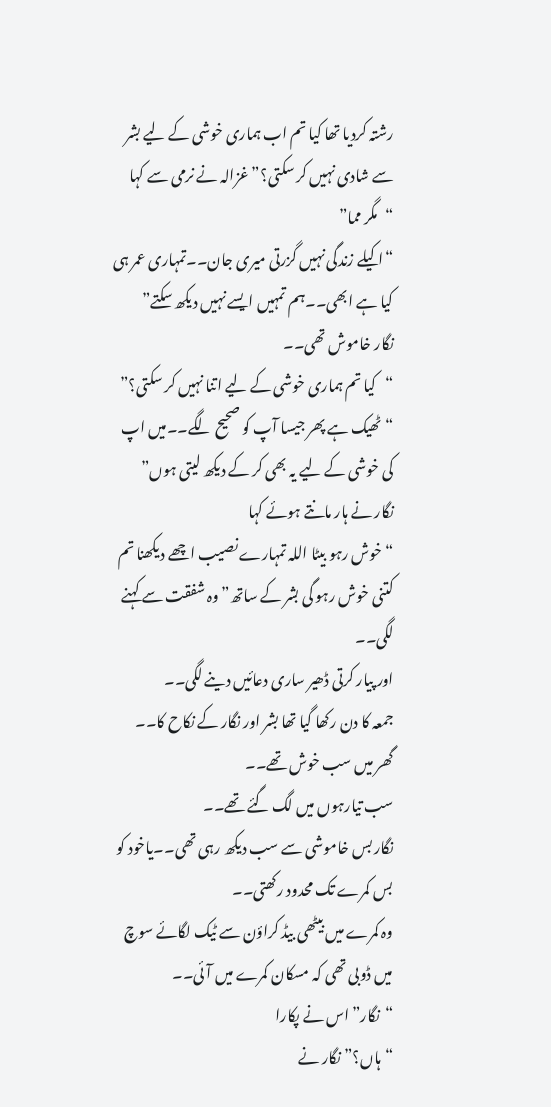رشتہ کردیا تھا کیا تم اب ہماری خوشی کے لیے بشر سے شادی نہیں کر سکتی؟” غزالہ نے نرمی سے کہا
“مگر مما”
“اکیلے زندگی نہیں گزرتی میری جان۔۔تمہاری عمر ہی کیا ہے ابھی۔۔ہم تمہیں ایسے نہیں دیکھ سکتے”
نگار خاموش تھی۔۔
“کیا تم ہماری خوشی کے لیے اتنا نہیں کر سکتی؟”
“ٹھیک ہے پھر جیسا آپ کو صحیح لگے۔۔میں اپ کی خوشی کے لیے یہ بھی کر کے دیکھ لیتی ہوں”
نگار نے ہار مانتے ہوئے کہا
“خوش رہو بیٹا اللہ تمہارے نصیب اچھے دیکھنا تم کتنی خوش رہو گی بشر کے ساتھ” وہ شفقت سے کہنے لگی۔۔
اور پیار کرتی ڈھیر ساری دعائیں دینے لگی۔۔
جمعہ کا دن رکھا گیا تھا بشر اور نگار کے نکاح کا۔۔
گھر میں سب خوش تھے۔۔
سب تیارہوں میں لگ گئے تھے۔۔
نگار بس خاموشی سے سب دیکھ رہی تھی۔۔یاخود کو بس کمرے تک محدود رکھتی۔۔
وہ کمرے میں بیٹھی بیڈ کراؤن سے ٹیک لگائے سوچ میں ڈوبی تھی کہ مسکان کمرے میں آئی۔۔
“نگار” اس نے پکارا
“ہاں؟” نگار نے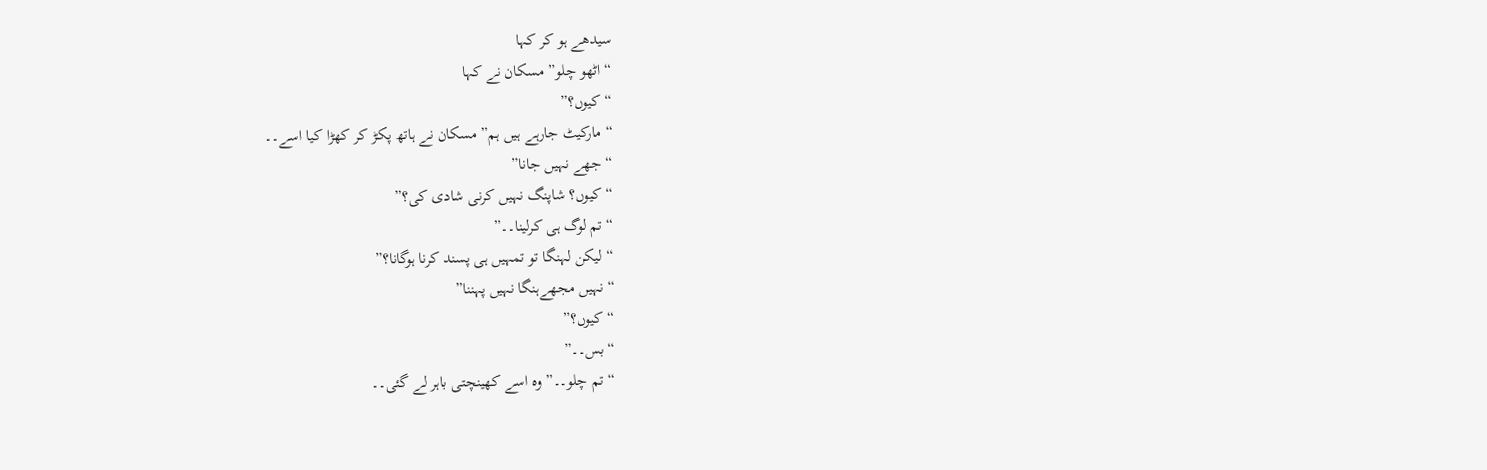سیدھے ہو کر کہا
“اٹھو چلو” مسکان نے کہا
“کیوں؟”
“مارکیٹ جارہے ہیں ہم” مسکان نے ہاتھ پکڑ کر کھڑا کیا اسے۔۔
“جھے نہیں جانا”
“کیوں؟ شاپنگ نہیں کرنی شادی کی؟”
“تم لوگ ہی کرلینا۔۔”
“لیکن لہنگا تو تمہیں ہی پسند کرنا ہوگانا؟”
“نہیں مجھےہنگا نہیں پہننا”
“کیوں؟”
“بس۔۔”
“تم چلو۔۔” وہ اسے کھینچتی باہر لے گئی۔۔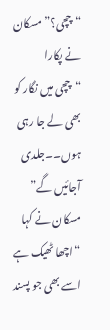“چچی؟” مسکان نے پکارا
“چچی میں نگار کو بھی لے جا رہی ہوں۔۔جلدی آجائیں گے”
مسکان نے کہا
“اچھا ٹھیک ہے اسے بھی جو پسند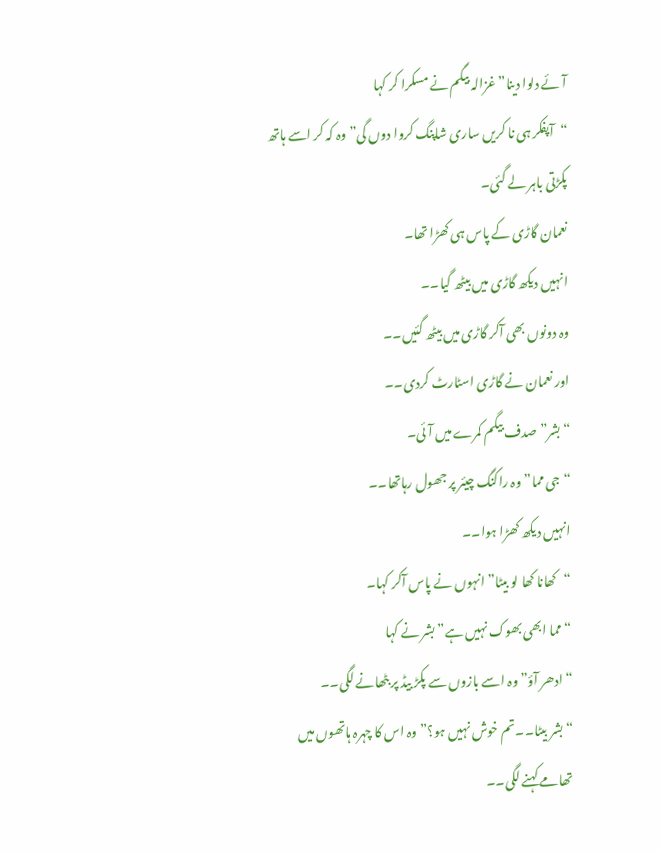آئے دلوا دینا” غزالہ بیگم نے مسکرا کر کہا
“آپفکر ہی نا کریں ساری شاپنگ کروا دوں گی” وہ کہ کر اسے ہاتھ پکڑتی باہر لے گئی۔
نعمان گاڑی کے پاس ہی کھڑا تھا۔
انہیں دیکھ گاڑی میں بیٹھ گیا۔۔
وہ دونوں بھی آکر گاڑی میں بیٹھ گئیں۔۔
اور نعمان نے گاڑی اسٹارٹ کردی۔۔
“بشر” صدف بیگم کمرے میں آئی۔
“جی مما” وہ راکنگ چیئر پر جھول رہاتھا۔۔
انہیں دیکھ کھڑا ہوا۔۔
“کھانا کھا لو بیٹا” انہوں نے پاس آکر کہا۔
“مما ابھی بھوک نہیں ہے”بشر نے کہا
“ادھر آؤ” وہ اسے بازوں سے پکڑ بیڈ پر بٹھانے لگی۔۔
“بشر بیٹا۔۔تم خوش نہیں ہو؟” وہ اس کا چہرہ ہاتھوں میں تھامے کہنے لگی۔۔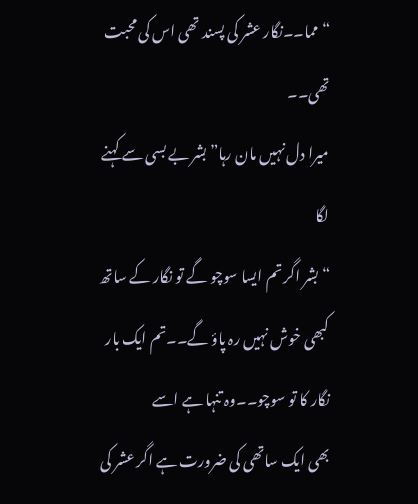“مما۔۔نگار عشر کی پسند تھی اس کی محبت تھی۔۔
میرا دل نہیں مان رہا” بشر بے بسی سے کہنے لگا
“بشر اگر تم ایسا سوچو گے تو نگار کے ساتھ کبھی خوش نہیں رہ پاؤ گے۔۔تم ایک بار نگار کا تو سوچو۔۔وہ تنہا ہے اسے
بھی ایک ساتھی کی ضرورت ہے اگر عشر کی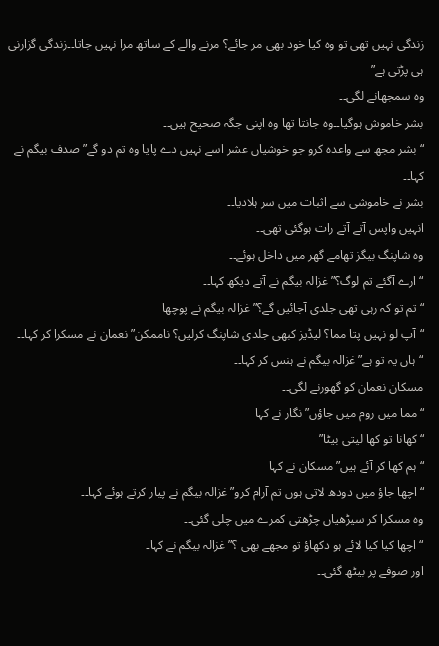زندگی نہیں تھی تو وہ کیا خود بھی مر جائے؟ مرنے والے کے ساتھ مرا نہیں جاتا۔۔زندگی گزارنی ہی پڑتی ہے”
وہ سمجھانے لگی۔۔
بشر خاموش ہوگیا۔۔وہ جانتا تھا وہ اپنی جگہ صحیح ہیں۔۔
“بشر مجھ سے واعدہ کرو جو خوشیاں عشر اسے نہیں دے پایا وہ تم دو گے” صدف بیگم نے کہا۔۔
بشر نے خاموشی سے اثبات میں سر ہلادیا۔۔
انہیں واپس آتے آتے رات ہوگئی تھی۔۔
وہ شاپنگ بیگز تھامے گھر میں داخل ہوئے۔۔
“ارے آگئے تم لوگ؟” غزالہ بیگم نے آتے دیکھ کہا۔۔
“تم تو کہ رہی تھی جلدی آجائیں گے؟” غزالہ بیگم نے پوچھا
“آپ لو نہیں پتا مما؟ لیڈیز کبھی جلدی شاپنگ کرلیں؟ ناممکن” نعمان نے مسکرا کر کہا۔۔
“ہاں یہ تو ہے” غزالہ بیگم نے ہنس کر کہا۔۔
مسکان نعمان کو گھورنے لگی۔۔
“مما میں روم میں جاؤں” نگار نے کہا
“کھانا تو کھا لیتی بیٹا”
“ہم کھا کر آئے ہیں” مسکان نے کہا
“اچھا جاؤ میں دودھ لاتی ہوں تم آرام کرو”غزالہ بیگم نے پیار کرتے ہوئے کہا۔۔
وہ مسکرا کر سیڑھیاں چڑھتی کمرے میں چلی گئی۔۔
“اچھا کیا کیا لائے ہو دکھاؤ تو مجھے بھی ؟” غزالہ بیگم نے کہا۔
اور صوفے پر بیٹھ گئی۔۔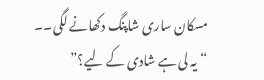مسکان ساری شاپنگ دکھانے لگی۔۔
“یہ لی ہے شادی کے لیے؟”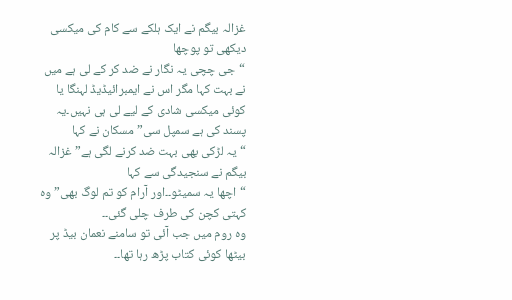غزالہ بیگم نے ایک ہلکے سے کام کی میکسی دیکھی تو پوچھا
“جی چچی یہ نگار نے ضد کر کے لی ہے میں نے بہت کہا مگر اس نے ایمبرائیڈیڈ لہنگا یا کوئی میکسی شادی کے لیے لی ہی نہیں۔یہ پسند کی ہے سمپل سی” مسکان نے کہا
“یہ لڑکی بھی بہت ضد کرنے لگی ہے” غزالہ بیگم نے سنجیدگی سے کہا
“اچھا یہ سمیٹو۔۔اور آرام کو تم لوگ بھی” وہ کہتی کچن کی طرف چلی گئی۔۔
وہ روم میں جب آئی تو سامنے نعمان بیڈ پر بیٹھا کوئی کتاب پڑھ رہا تھا۔۔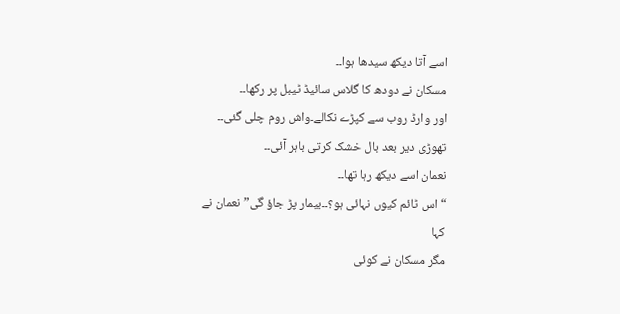اسے آتا دیکھ سیدھا ہوا۔۔
مسکان نے دودھ کا گلاس سائیڈ ٹیبل پر رکھا۔۔
اور وارڈ روب سے کپڑے نکالے۔واش روم چلی گئی۔۔
تھوڑی دیر بعد بال خشک کرتی باہر آئی۔۔
نعمان اسے دیکھ رہا تھا۔۔
“اس ٹائم کیوں نہائی ہو؟۔۔بیمار پڑ جاؤ گی” نعمان نے کہا
مگر مسکان نے کوئی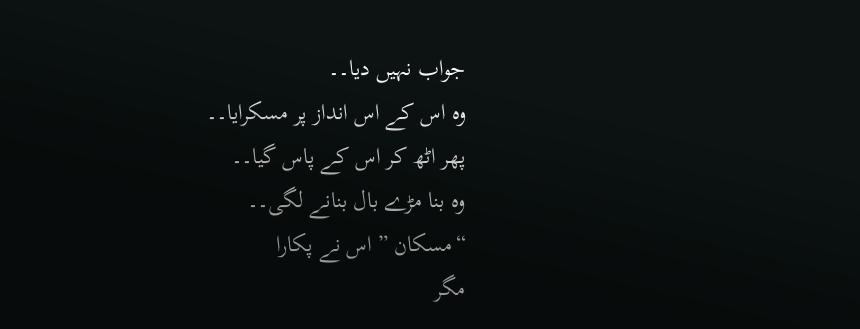جواب نہیں دیا۔۔
وہ اس کے اس انداز پر مسکرایا۔۔
پھر اٹھ کر اس کے پاس گیا۔۔
وہ بنا مڑے بال بنانے لگی۔۔
“مسکان ” اس نے پکارا
مگر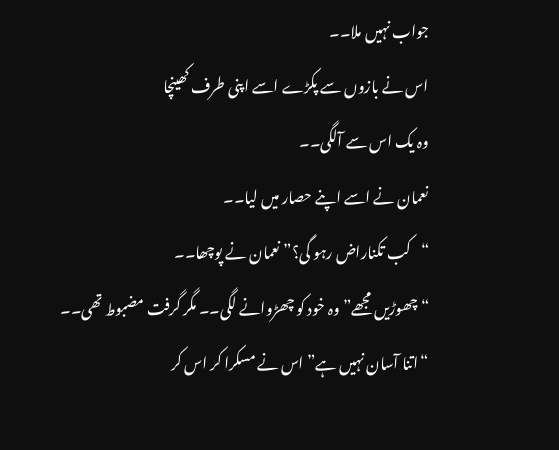جواب نہیں ملا۔۔
اس نے بازوں سے پکڑے اسے اپنی طرف کھینچا
وہ یک اس سے آلگی۔۔
نعمان نے اسے اپنے حصار میں لیا۔۔
“کب تکناراض رہو گی؟” نعمان نے پوچھا۔۔
“چھوڑیں مجھے” وہ خود کو چھڑوانے لگی۔۔ مگر گرفت مضبوط تھی۔۔
“اتنا آسان نہیں ہے” اس نے مسکرا کر اس کر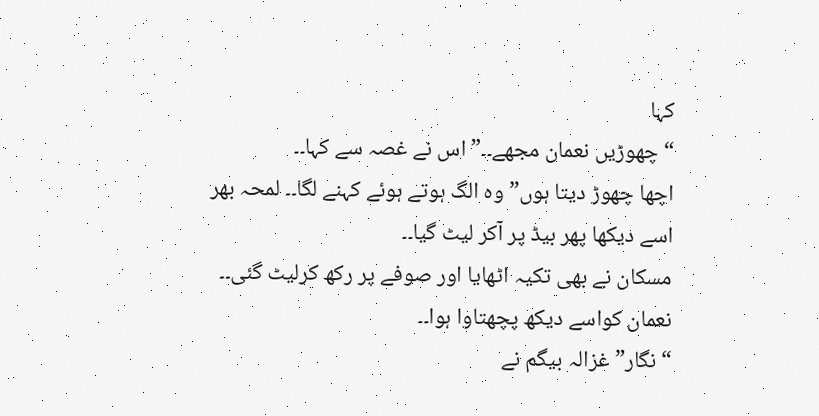کہا
“چھوڑیں نعمان مجھے۔۔” اس نے غصہ سے کہا۔۔
اچھا چھوڑ دیتا ہوں” وہ الگ ہوتے ہوئے کہنے لگا۔۔ لمحہ بھر اسے دیکھا پھر بیڈ پر آکر لیٹ گیا۔۔
مسکان نے بھی تکیہ اٹھایا اور صوفے پر رکھ کرلیٹ گئی۔۔
نعمان کواسے دیکھ پچھتاوا ہوا۔۔
“نگار” غزالہ بیگم نے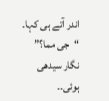اندر آتے ہی کہا۔
“جی مما؟” نگار سیدھی ہوئی۔۔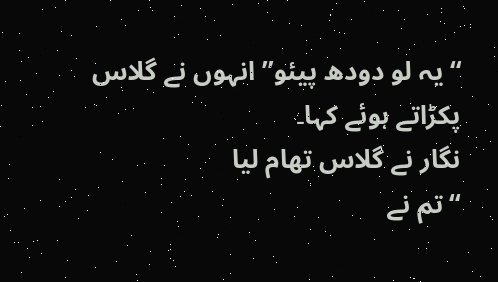“یہ لو دودھ پیئو” انہوں نے گلاس پکڑاتے ہوئے کہا۔
نگار نے گلاس تھام لیا
“تم نے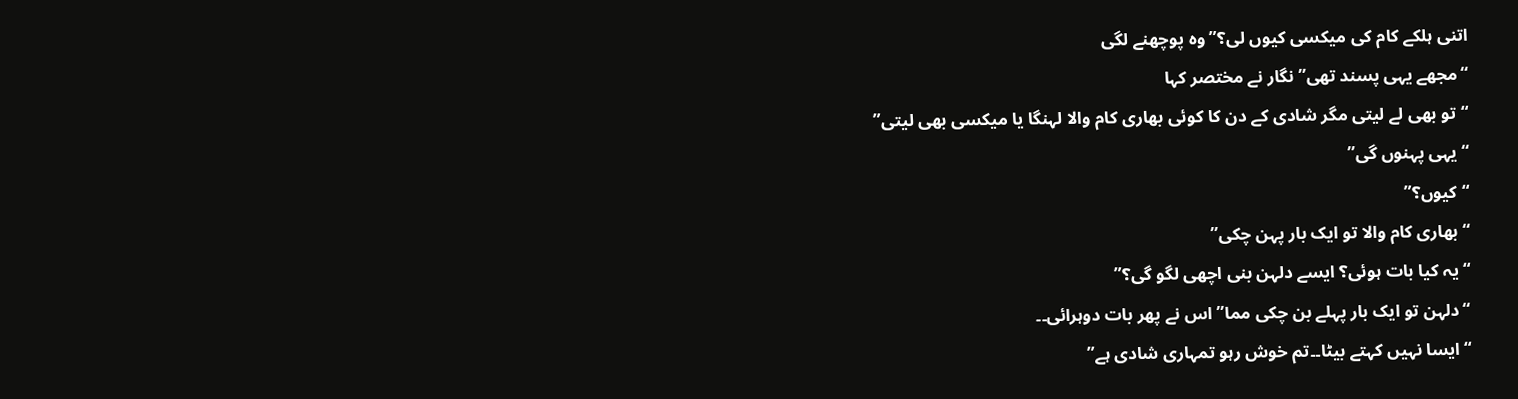اتنی ہلکے کام کی میکسی کیوں لی؟” وہ پوچھنے لگی
“مجھے یہی پسند تھی” نگار نے مختصر کہا
“تو بھی لے لیتی مگر شادی کے دن کا کوئی بھاری کام والا لہنگا یا میکسی بھی لیتی”
“یہی پہنوں گی”
“کیوں؟”
“بھاری کام والا تو ایک بار پہن چکی”
“یہ کیا بات ہوئی؟ ایسے دلہن بنی اچھی لگو گی؟”
“دلہن تو ایک بار پہلے بن چکی مما” اس نے پھر بات دوہرائی۔۔
“ایسا نہیں کہتے بیٹا۔۔تم خوش رہو تمہاری شادی ہے”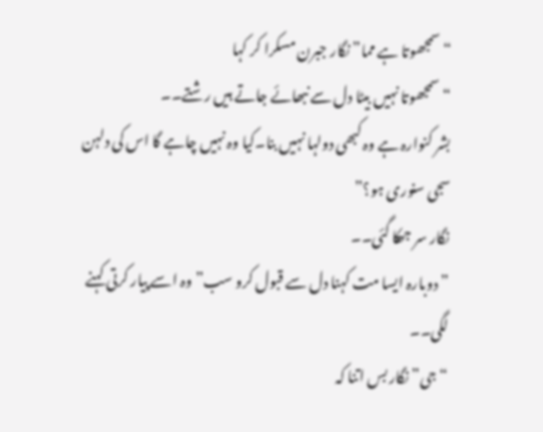“سمجھوتا ہے مما” نگار جبرن مسکرا کر کہا
“سمجھوتا نہیں بیٹا دل سے نبھائے جاتے ہیں رشتے۔۔
بشر کنوارہ ہے وہ کبھی دولہا نہیں بنا۔کیا وہ نہیں چاہے گا اس کی دلہن سجی سنوری ہو؟”
نگار سر جھکا گئی۔۔
” دوبارہ ایسا مت کہنا دل سے قبول کرو سب” وہ اسے پیار کرتی کہنے لگی۔۔
“جی” نگار بس اتنا کہ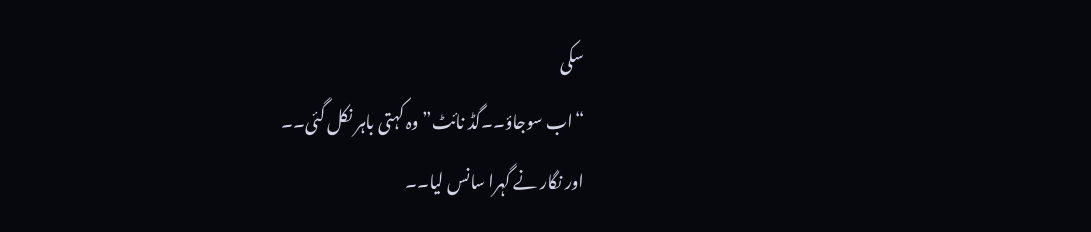سکی
“اب سوجاؤ۔۔گڈ نائٹ” وہ کہتی باہر نکل گئی۔۔
اور نگار نے گہرا سانس لیا۔۔